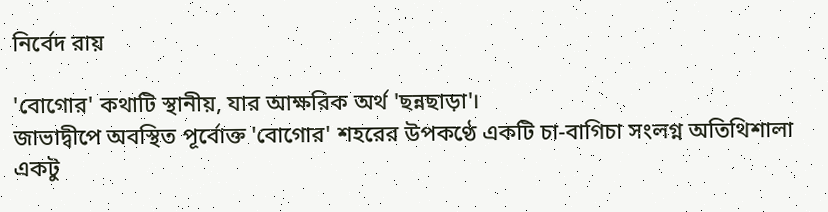নির্বেদ রায়

'বোগোর' কথাটি স্থানীয়, যার আক্ষরিক অর্থ 'ছন্নছাড়া'।
জাভাদ্বীপে অবস্থিত পূর্বোক্ত 'বোগোর' শহরের উপকণ্ঠে একটি চা-বাগিচা সংলগ্ন অতিথিশালা একটু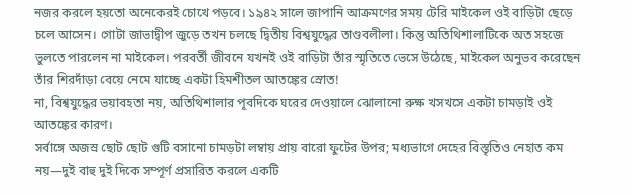নজর করলে হয়তো অনেকেরই চোখে পড়বে। ১৯৪২ সালে জাপানি আক্রমণের সময় টেরি মাইকেল ওই বাড়িটা ছেড়ে চলে আসেন। গোটা জাভাদ্বীপ জুড়ে তখন চলছে দ্বিতীয় বিশ্বযুদ্ধের তাণ্ডবলীলা। কিন্তু অতিথিশালাটিকে অত সহজে ভুলতে পারলেন না মাইকেল। পরবর্তী জীবনে যখনই ওই বাড়িটা তাঁর স্মৃতিতে ভেসে উঠেছে, মাইকেল অনুভব করেছেন তাঁর শিরদাঁড়া বেয়ে নেমে যাচ্ছে একটা হিমশীতল আতঙ্কের স্রোত!
না, বিশ্বযুদ্ধের ভয়াবহতা নয়, অতিথিশালার পূবদিকে ঘরের দেওয়ালে ঝোলানো রুক্ষ খসখসে একটা চামড়াই ওই আতঙ্কের কারণ।
সর্বাঙ্গে অজস্র ছোট ছোট গুটি বসানো চামড়টা লম্বায় প্রায় বারো ফুটের উপর; মধ্যভাগে দেহের বিস্তৃতিও নেহাত কম নয়—দুই বাহু দুই দিকে সম্পূর্ণ প্রসারিত করলে একটি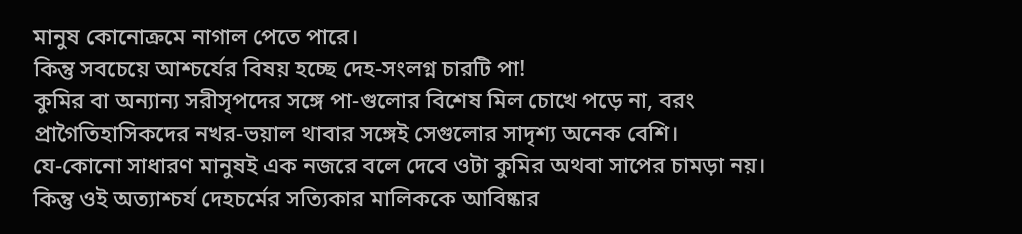মানুষ কোনোক্রমে নাগাল পেতে পারে।
কিন্তু সবচেয়ে আশ্চর্যের বিষয় হচ্ছে দেহ-সংলগ্ন চারটি পা!
কুমির বা অন্যান্য সরীসৃপদের সঙ্গে পা-গুলোর বিশেষ মিল চোখে পড়ে না, বরং প্রাগৈতিহাসিকদের নখর-ভয়াল থাবার সঙ্গেই সেগুলোর সাদৃশ্য অনেক বেশি।
যে-কোনো সাধারণ মানুষই এক নজরে বলে দেবে ওটা কুমির অথবা সাপের চামড়া নয়। কিন্তু ওই অত্যাশ্চর্য দেহচর্মের সত্যিকার মালিককে আবিষ্কার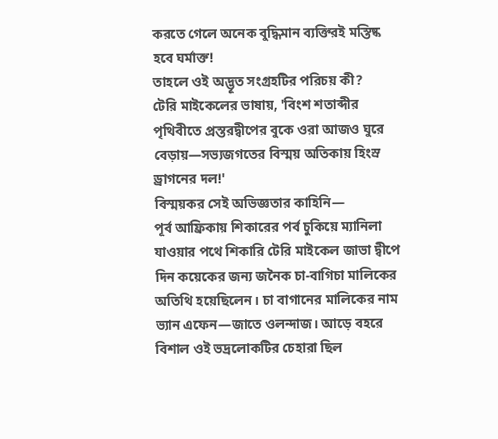করতে গেলে অনেক বুদ্ধিমান ব্যক্তিরই মস্তিষ্ক হবে ঘর্মাক্ত!
তাহলে ওই অদ্ভূত সংগ্রহটির পরিচয় কী?
টেরি মাইকেলের ভাষায়, 'বিংশ শতাব্দীর পৃথিবীতে প্রস্তরদ্বীপের বুকে ওরা আজও ঘুরে বেড়ায়—সভ্যজগতের বিস্ময় অতিকায় হিংস্র ড্রাগনের দল!'
বিস্ময়কর সেই অভিজ্ঞতার কাহিনি—
পূর্ব আফ্রিকায় শিকারের পর্ব চুকিয়ে ম্যানিলা যাওয়ার পথে শিকারি টেরি মাইকেল জাভা দ্বীপে দিন কয়েকের জন্য জনৈক চা-বাগিচা মালিকের অতিথি হয়েছিলেন। চা বাগানের মালিকের নাম ভ্যান এফেন—জাতে ওলন্দাজ। আড়ে বহরে বিশাল ওই ভদ্রলোকটির চেহারা ছিল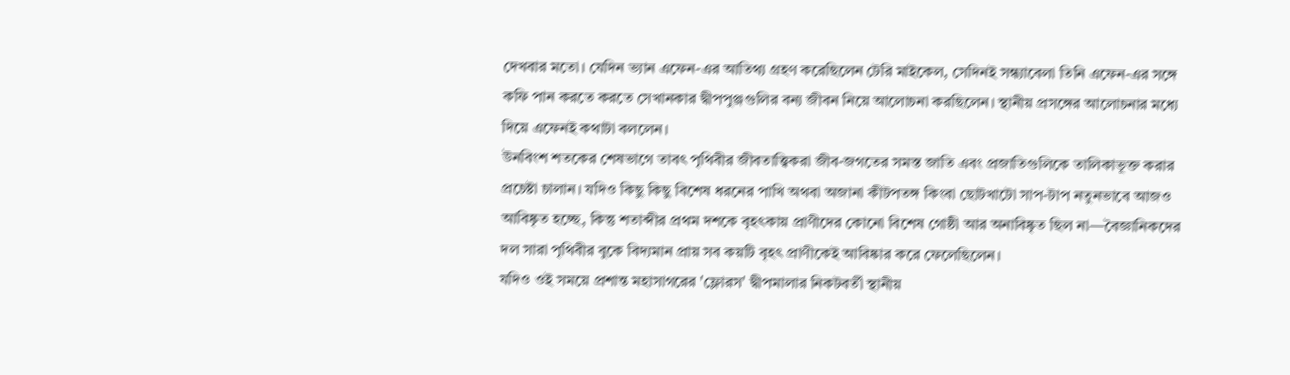দেখবার মতো। যেদিন ভ্যান এফেন-এর আতিথ্য গ্রহণ করেছিলেন টেরি মাইকেল, সেদিনই সন্ধ্যাবেলা তিনি এফেন-এর সঙ্গে কফি পান করতে করতে সেখানকার দ্বীপপুঞ্জগুলির বন্য জীবন নিয়ে আলোচনা করছিলেন। স্থানীয় প্রসঙ্গের আলোচনার মধ্যে দিয়ে এফেনই কথাটা বললেন।
উনবিংশ শতকের শেষভাগে তাবৎ পৃথিবীর জীবতাত্ত্বিকরা জীব-জগতের সমস্ত জাতি এবং প্রজাতিগুলিকে তালিকাভূক্ত করার প্রচেষ্টা চালান। যদিও কিছু কিছু বিশেষ ধরনের পাখি অথবা অজানা কীটপতঙ্গ কিংবা ছোটখাটো সাপ-টাপ নতুনভাবে আজও আবিষ্কৃত হচ্ছে, কিন্তু শতাব্দীর প্রথম দশকে বৃহৎকায় প্রাণীদের কোনো বিশেষ গোষ্ঠী আর অনাবিষ্কৃত ছিল না—বৈজ্ঞানিকদের দল সারা পৃথিবীর বুকে বিদ্যমান প্রায় সব কয়টি বৃহৎ প্রাণীকেই আবিষ্কার করে ফেলেছিলেন।
যদিও ওই সময়ে প্রশান্ত মহাসাগরের 'ফ্লোরস' দ্বীপমালার নিকটবর্তী স্থানীয়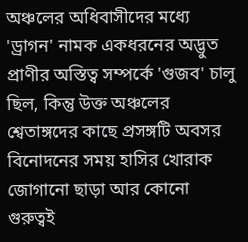অঞ্চলের অধিবাসীদের মধ্যে 'ড্রাগন' নামক একধরনের অদ্ভুত প্রাণীর অস্তিত্ব সম্পর্কে 'গুজব' চালু ছিল, কিন্তু উক্ত অঞ্চলের শ্বেতাঙ্গদের কাছে প্রসঙ্গটি অবসর বিনোদনের সময় হাসির খোরাক জোগানো ছাড়া আর কোনো গুরুত্বই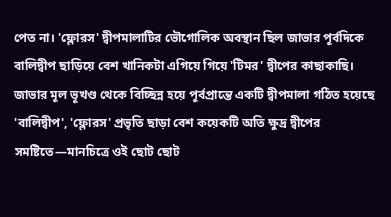পেত না। 'ফ্লোরস' দ্বীপমালাটির ভৌগোলিক অবস্থান ছিল জাভার পূর্বদিকে বালিদ্বীপ ছাড়িয়ে বেশ খানিকটা এগিয়ে গিয়ে 'টিমর' দ্বীপের কাছাকাছি। জাভার মূল ভূখণ্ড থেকে বিচ্ছিন্ন হয়ে পূর্বপ্রান্তে একটি দ্বীপমালা গঠিত হয়েছে 'বালিদ্বীপ', 'ফ্লোরস' প্রভৃতি ছাড়া বেশ কয়েকটি অতি ক্ষুদ্র দ্বীপের সমষ্টিতে—মানচিত্রে ওই ছোট ছোট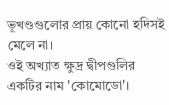ভূখণ্ডগুলোর প্রায় কোনো হদিসই মেলে না।
ওই অখ্যাত ক্ষুদ্র দ্বীপগুলির একটির নাম 'কোমোডো'।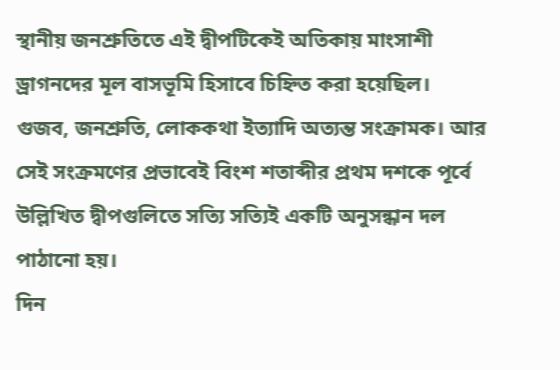স্থানীয় জনশ্রুতিতে এই দ্বীপটিকেই অতিকায় মাংসাশী ড্রাগনদের মূল বাসভূমি হিসাবে চিহ্নিত করা হয়েছিল।
গুজব, জনশ্রুতি, লোককথা ইত্যাদি অত্যন্ত সংক্রামক। আর সেই সংক্রমণের প্রভাবেই বিংশ শতাব্দীর প্রথম দশকে পূর্বে উল্লিখিত দ্বীপগুলিতে সত্যি সত্যিই একটি অনুসন্ধান দল পাঠানো হয়।
দিন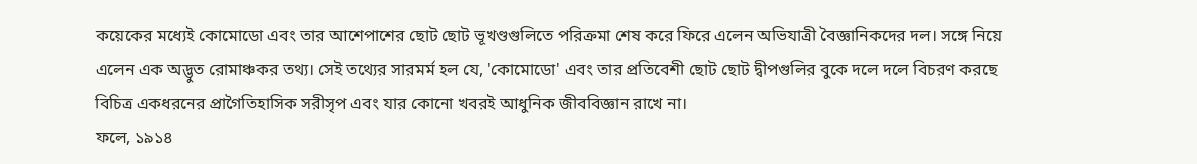কয়েকের মধ্যেই কোমোডো এবং তার আশেপাশের ছোট ছোট ভূখণ্ডগুলিতে পরিক্রমা শেষ করে ফিরে এলেন অভিযাত্রী বৈজ্ঞানিকদের দল। সঙ্গে নিয়ে এলেন এক অদ্ভুত রোমাঞ্চকর তথ্য। সেই তথ্যের সারমর্ম হল যে, 'কোমোডো' এবং তার প্রতিবেশী ছোট ছোট দ্বীপগুলির বুকে দলে দলে বিচরণ করছে বিচিত্র একধরনের প্রাগৈতিহাসিক সরীসৃপ এবং যার কোনো খবরই আধুনিক জীববিজ্ঞান রাখে না।
ফলে, ১৯১৪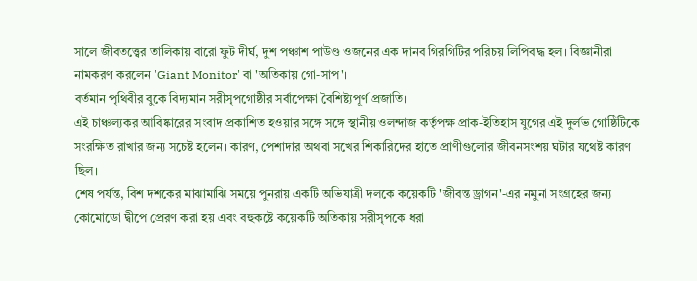সালে জীবতত্ত্বের তালিকায় বারো ফুট দীর্ঘ, দুশ পঞ্চাশ পাউণ্ড ওজনের এক দানব গিরগিটির পরিচয় লিপিবদ্ধ হল। বিজ্ঞানীরা নামকরণ করলেন 'Giant Monitor' বা 'অতিকায় গো-সাপ'।
বর্তমান পৃথিবীর বুকে বিদ্যমান সরীসৃপগোষ্ঠীর সর্বাপেক্ষা বৈশিষ্ট্যপূর্ণ প্রজাতি।
এই চাঞ্চল্যকর আবিষ্কারের সংবাদ প্রকাশিত হওয়ার সঙ্গে সঙ্গে স্থানীয় ওলন্দাজ কর্তৃপক্ষ প্রাক-ইতিহাস যুগের এই দুর্লভ গোষ্ঠিটিকে সংরক্ষিত রাখার জন্য সচেষ্ট হলেন। কারণ, পেশাদার অথবা সখের শিকারিদের হাতে প্রাণীগুলোর জীবনসংশয় ঘটার যথেষ্ট কারণ ছিল।
শেষ পর্যন্ত, বিশ দশকের মাঝামাঝি সময়ে পুনরায় একটি অভিযাত্রী দলকে কয়েকটি 'জীবন্ত ড্রাগন'-এর নমুনা সংগ্রহের জন্য কোমোডো দ্বীপে প্রেরণ করা হয় এবং বহুকষ্টে কয়েকটি অতিকায় সরীসৃপকে ধরা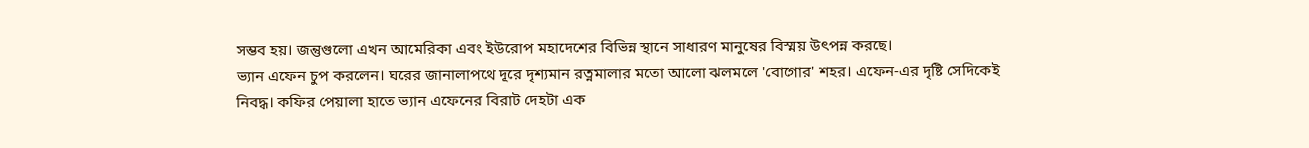সম্ভব হয়। জন্তুগুলো এখন আমেরিকা এবং ইউরোপ মহাদেশের বিভিন্ন স্থানে সাধারণ মানুষের বিস্ময় উৎপন্ন করছে।
ভ্যান এফেন চুপ করলেন। ঘরের জানালাপথে দূরে দৃশ্যমান রত্নমালার মতো আলো ঝলমলে 'বোগোর' শহর। এফেন-এর দৃষ্টি সেদিকেই নিবদ্ধ। কফির পেয়ালা হাতে ভ্যান এফেনের বিরাট দেহটা এক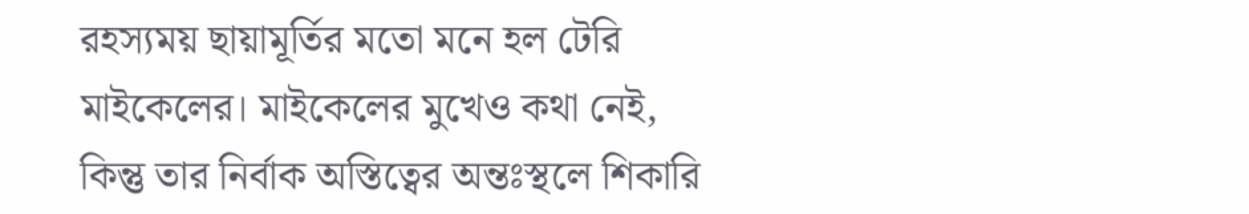রহস্যময় ছায়ামূর্তির মতো মনে হল টেরি মাইকেলের। মাইকেলের মুখেও কথা নেই, কিন্তু তার নির্বাক অস্তিত্বের অন্তঃস্থলে শিকারি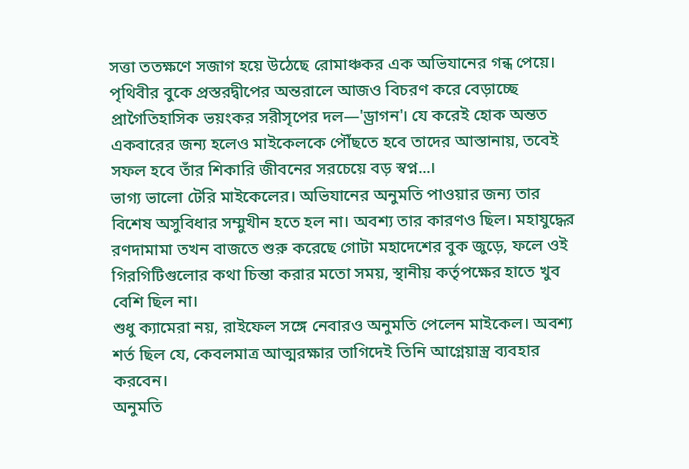সত্তা ততক্ষণে সজাগ হয়ে উঠেছে রোমাঞ্চকর এক অভিযানের গন্ধ পেয়ে।
পৃথিবীর বুকে প্রস্তরদ্বীপের অন্তরালে আজও বিচরণ করে বেড়াচ্ছে প্রাগৈতিহাসিক ভয়ংকর সরীসৃপের দল—'ড্রাগন'। যে করেই হোক অন্তত একবারের জন্য হলেও মাইকেলকে পৌঁছতে হবে তাদের আস্তানায়, তবেই সফল হবে তাঁর শিকারি জীবনের সরচেয়ে বড় স্বপ্ন...।
ভাগ্য ভালো টেরি মাইকেলের। অভিযানের অনুমতি পাওয়ার জন্য তার বিশেষ অসুবিধার সম্মুখীন হতে হল না। অবশ্য তার কারণও ছিল। মহাযুদ্ধের রণদামামা তখন বাজতে শুরু করেছে গোটা মহাদেশের বুক জুড়ে, ফলে ওই গিরগিটিগুলোর কথা চিন্তা করার মতো সময়, স্থানীয় কর্তৃপক্ষের হাতে খুব বেশি ছিল না।
শুধু ক্যামেরা নয়, রাইফেল সঙ্গে নেবারও অনুমতি পেলেন মাইকেল। অবশ্য শর্ত ছিল যে, কেবলমাত্র আত্মরক্ষার তাগিদেই তিনি আগ্নেয়াস্ত্র ব্যবহার করবেন।
অনুমতি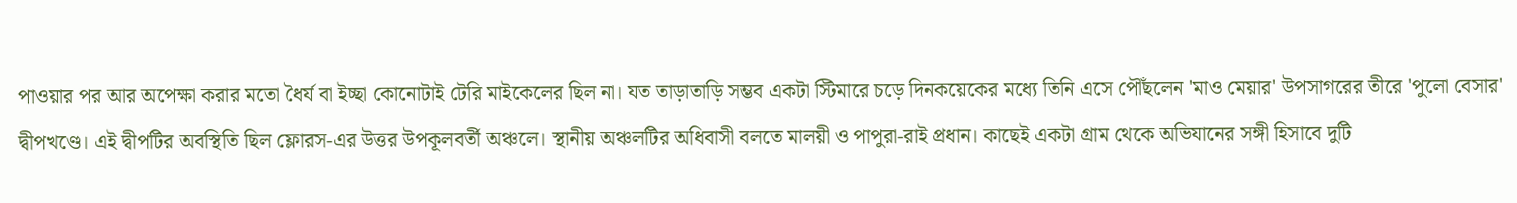পাওয়ার পর আর অপেক্ষা করার মতো ধৈর্য বা ইচ্ছা কোনোটাই টেরি মাইকেলের ছিল না। যত তাড়াতাড়ি সম্ভব একটা স্টিমারে চড়ে দিনকয়েকের মধ্যে তিনি এসে পৌঁছলেন 'মাও মেয়ার' উপসাগরের তীরে 'পুলো বেসার' দ্বীপখণ্ডে। এই দ্বীপটির অবস্থিতি ছিল ফ্লোরস-এর উত্তর উপকূলবর্তী অঞ্চলে। স্থানীয় অঞ্চলটির অধিবাসী বলতে মালয়ী ও পাপুরা-রাই প্রধান। কাছেই একটা গ্রাম থেকে অভিযানের সঙ্গী হিসাবে দুটি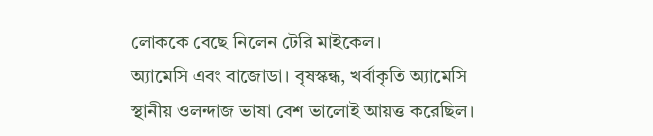লোককে বেছে নিলেন টেরি মাইকেল।
অ্যামেসি এবং বাজোডা। বৃষস্কন্ধ, খর্বাকৃতি অ্যামেসি স্থানীয় ওলন্দাজ ভাষা বেশ ভালোই আয়ত্ত করেছিল।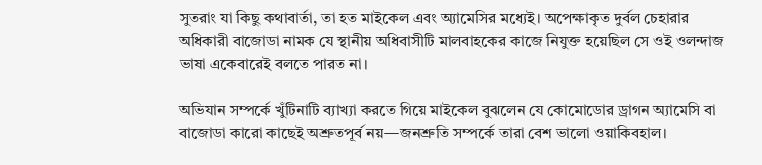সুতরাং যা কিছু কথাবার্তা, তা হত মাইকেল এবং অ্যামেসির মধ্যেই। অপেক্ষাকৃত দুর্বল চেহারার অধিকারী বাজোডা নামক যে স্থানীয় অধিবাসীটি মালবাহকের কাজে নিযুক্ত হয়েছিল সে ওই ওলন্দাজ ভাষা একেবারেই বলতে পারত না।

অভিযান সম্পর্কে খুঁটিনাটি ব্যাখ্যা করতে গিয়ে মাইকেল বুঝলেন যে কোমোডোর ড্রাগন অ্যামেসি বা বাজোডা কারো কাছেই অশ্রুতপূর্ব নয়—জনশ্রুতি সম্পর্কে তারা বেশ ভালো ওয়াকিবহাল।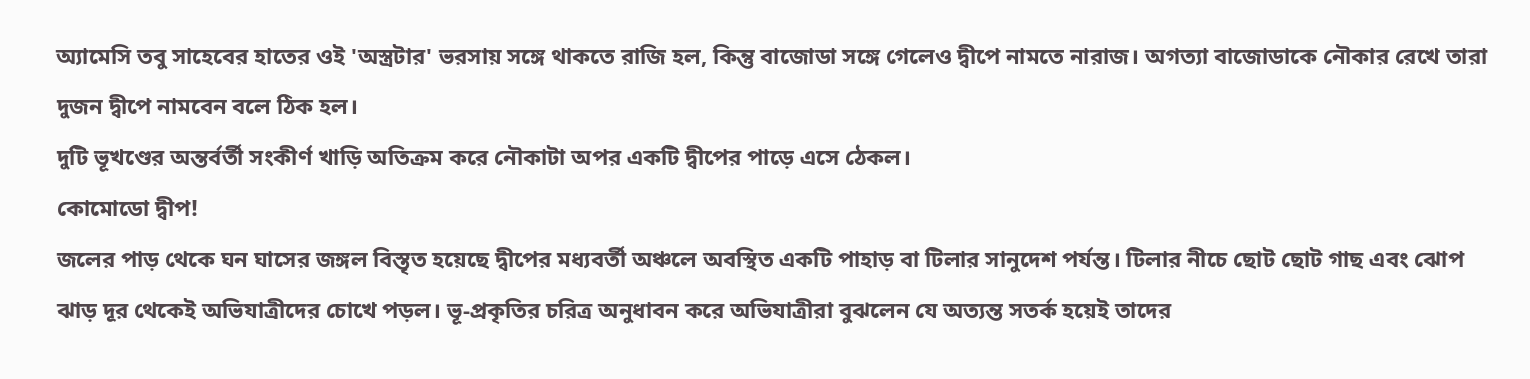অ্যামেসি তবু সাহেবের হাতের ওই 'অস্ত্রটার' ভরসায় সঙ্গে থাকতে রাজি হল, কিন্তু বাজোডা সঙ্গে গেলেও দ্বীপে নামতে নারাজ। অগত্যা বাজোডাকে নৌকার রেখে তারা দুজন দ্বীপে নামবেন বলে ঠিক হল।
দুটি ভূখণ্ডের অন্তর্বর্তী সংকীর্ণ খাড়ি অতিক্রম করে নৌকাটা অপর একটি দ্বীপের পাড়ে এসে ঠেকল।
কোমোডো দ্বীপ!
জলের পাড় থেকে ঘন ঘাসের জঙ্গল বিস্তৃত হয়েছে দ্বীপের মধ্যবর্তী অঞ্চলে অবস্থিত একটি পাহাড় বা টিলার সানুদেশ পর্যন্ত। টিলার নীচে ছোট ছোট গাছ এবং ঝোপ ঝাড় দূর থেকেই অভিযাত্রীদের চোখে পড়ল। ভূ-প্রকৃতির চরিত্র অনুধাবন করে অভিযাত্রীরা বুঝলেন যে অত্যন্ত সতর্ক হয়েই তাদের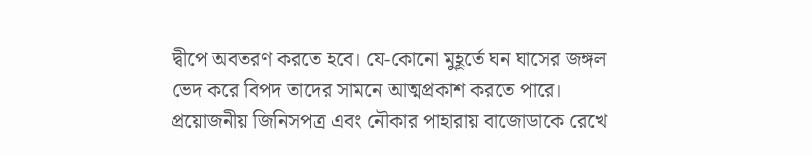দ্বীপে অবতরণ করতে হবে। যে-কোনো মুহূর্তে ঘন ঘাসের জঙ্গল ভেদ করে বিপদ তাদের সামনে আত্মপ্রকাশ করতে পারে। প্রয়োজনীয় জিনিসপত্র এবং নৌকার পাহারায় বাজোডাকে রেখে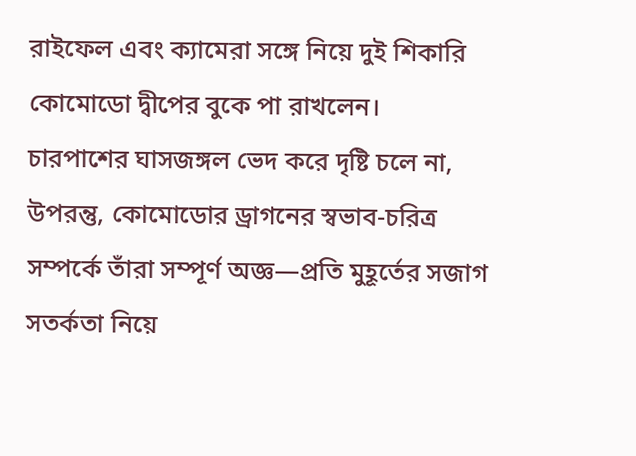রাইফেল এবং ক্যামেরা সঙ্গে নিয়ে দুই শিকারি কোমোডো দ্বীপের বুকে পা রাখলেন।
চারপাশের ঘাসজঙ্গল ভেদ করে দৃষ্টি চলে না, উপরন্তু, কোমোডোর ড্রাগনের স্বভাব-চরিত্র সম্পর্কে তাঁরা সম্পূর্ণ অজ্ঞ—প্রতি মুহূর্তের সজাগ সতর্কতা নিয়ে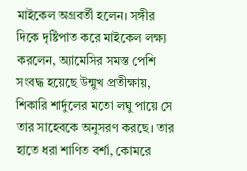মাইকেল অগ্রবর্তী হলেন। সঙ্গীর দিকে দৃষ্টিপাত করে মাইকেল লক্ষ্য করলেন, অ্যামেসির সমস্ত পেশি সংবদ্ধ হয়েছে উন্মুখ প্রতীক্ষায়, শিকারি শার্দুলের মতো লঘু পায়ে সে তার সাহেবকে অনুসরণ করছে। তার হাতে ধরা শাণিত বর্শা, কোমরে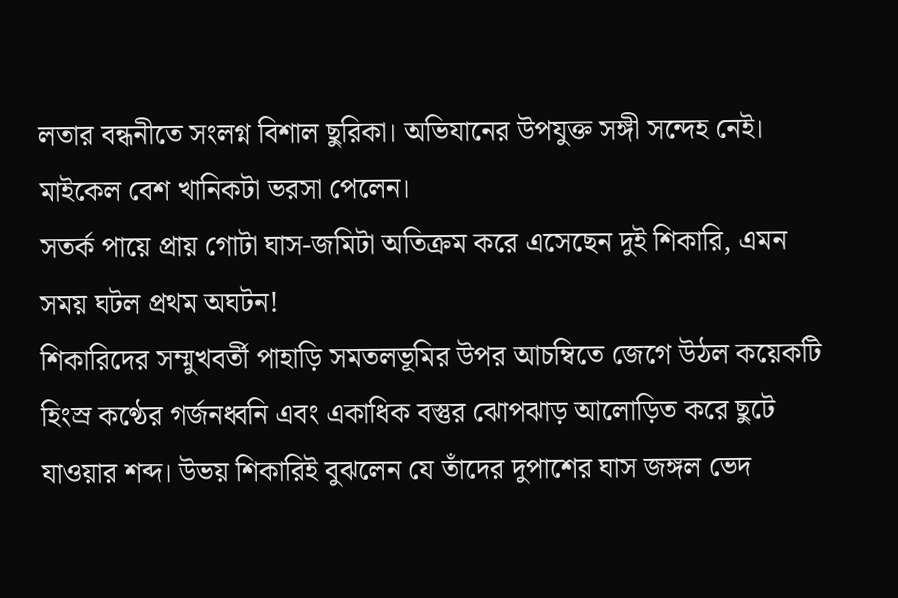লতার বন্ধনীতে সংলগ্ন বিশাল ছুরিকা। অভিযানের উপযুক্ত সঙ্গী সন্দেহ নেই। মাইকেল বেশ খানিকটা ভরসা পেলেন।
সতর্ক পায়ে প্রায় গোটা ঘাস-জমিটা অতিক্রম করে এসেছেন দুই শিকারি, এমন সময় ঘটল প্রথম অঘটন!
শিকারিদের সম্মুখবর্তী পাহাড়ি সমতলভূমির উপর আচম্বিতে জেগে উঠল কয়েকটি হিংস্র কণ্ঠের গর্জনধ্বনি এবং একাধিক বস্তুর ঝোপঝাড় আলোড়িত করে ছুটে যাওয়ার শব্দ। উভয় শিকারিই বুঝলেন যে তাঁদের দুপাশের ঘাস জঙ্গল ভেদ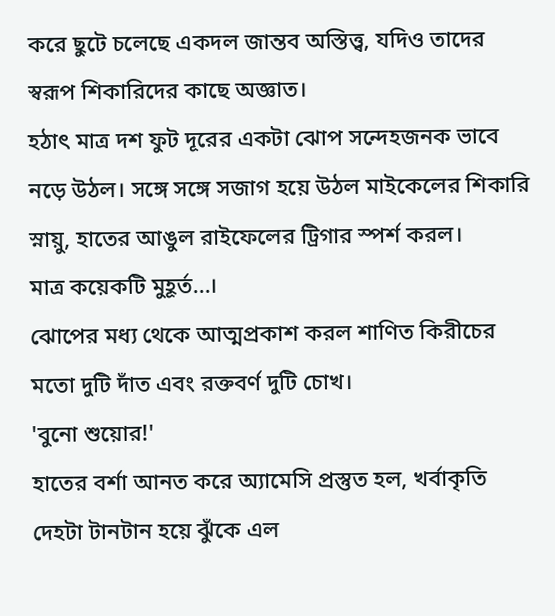করে ছুটে চলেছে একদল জান্তব অস্তিত্ত্ব, যদিও তাদের স্বরূপ শিকারিদের কাছে অজ্ঞাত।
হঠাৎ মাত্র দশ ফুট দূরের একটা ঝোপ সন্দেহজনক ভাবে নড়ে উঠল। সঙ্গে সঙ্গে সজাগ হয়ে উঠল মাইকেলের শিকারি স্নায়ু, হাতের আঙুল রাইফেলের ট্রিগার স্পর্শ করল।
মাত্র কয়েকটি মুহূর্ত...।
ঝোপের মধ্য থেকে আত্মপ্রকাশ করল শাণিত কিরীচের মতো দুটি দাঁত এবং রক্তবর্ণ দুটি চোখ।
'বুনো শুয়োর!'
হাতের বর্শা আনত করে অ্যামেসি প্রস্তুত হল, খর্বাকৃতি দেহটা টানটান হয়ে ঝুঁকে এল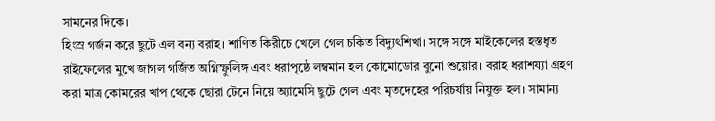সামনের দিকে।
হিংস্র গর্জন করে ছুটে এল বন্য বরাহ। শাণিত কিরীচে খেলে গেল চকিত বিদ্যুৎশিখা। সঙ্গে সঙ্গে মাইকেলের হস্তধৃত রাইফেলের মুখে জাগল গর্জিত অগ্নিস্ফুলিঙ্গ এবং ধরাপৃষ্ঠে লম্বমান হল কোমোডোর বুনো শুয়োর। বরাহ ধরাশয্যা গ্রহণ করা মাত্র কোমরের খাপ থেকে ছোরা টেনে নিয়ে অ্যামেসি ছুটে গেল এবং মৃতদেহের পরিচর্যায় নিযুক্ত হল। সামান্য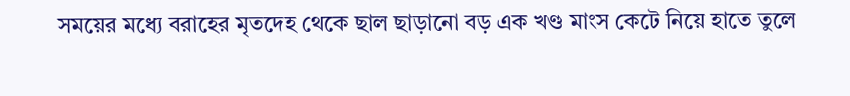সময়ের মধ্যে বরাহের মৃতদেহ থেকে ছাল ছাড়ানো বড় এক খণ্ড মাংস কেটে নিয়ে হাতে তুলে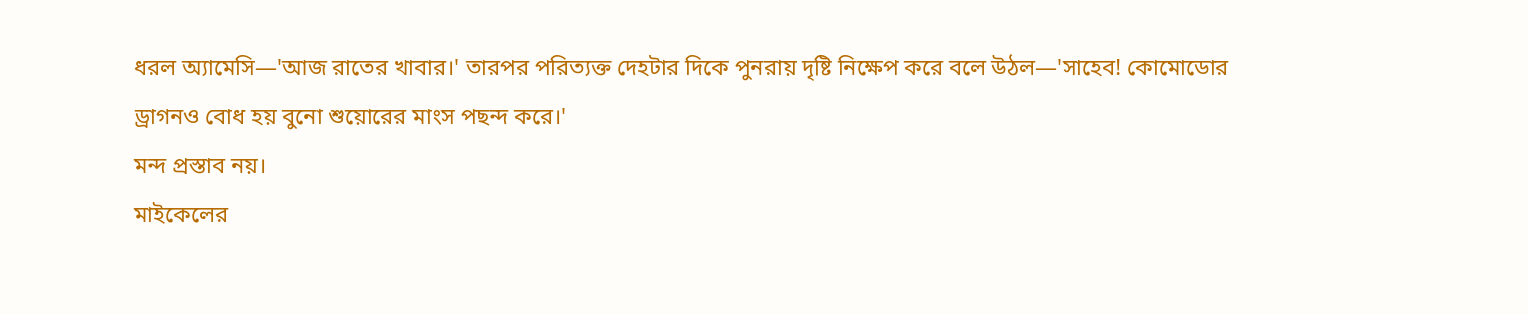ধরল অ্যামেসি—'আজ রাতের খাবার।' তারপর পরিত্যক্ত দেহটার দিকে পুনরায় দৃষ্টি নিক্ষেপ করে বলে উঠল—'সাহেব! কোমোডোর ড্রাগনও বোধ হয় বুনো শুয়োরের মাংস পছন্দ করে।'
মন্দ প্রস্তাব নয়।
মাইকেলের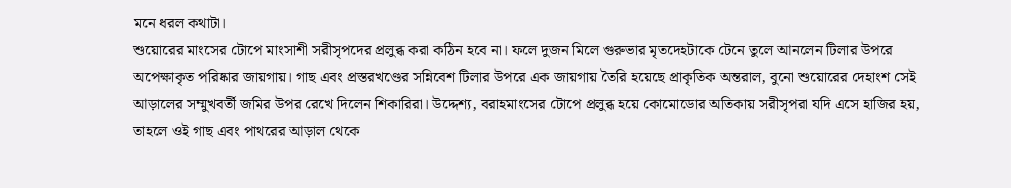মনে ধরল কথাটা।
শুয়োরের মাংসের টোপে মাংসাশী সরীসৃপদের প্রলুব্ধ করা কঠিন হবে না। ফলে দুজন মিলে গুরুভার মৃতদেহটাকে টেনে তুলে আনলেন টিলার উপরে অপেক্ষাকৃত পরিষ্কার জায়গায়। গাছ এবং প্রস্তরখণ্ডের সন্নিবেশ টিলার উপরে এক জায়গায় তৈরি হয়েছে প্রাকৃতিক অন্তরাল, বুনো শুয়োরের দেহাংশ সেই আড়ালের সম্মুখবর্তী জমির উপর রেখে দিলেন শিকারিরা। উদ্দেশ্য, বরাহমাংসের টোপে প্রলুব্ধ হয়ে কোমোডোর অতিকায় সরীসৃপরা যদি এসে হাজির হয়, তাহলে ওই গাছ এবং পাথরের আড়াল থেকে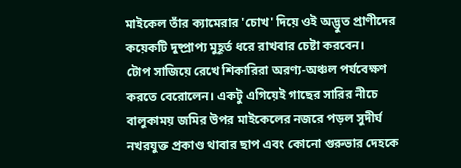মাইকেল তাঁর ক্যামেরার 'চোখ' দিয়ে ওই অদ্ভুত প্রাণীদের কয়েকটি দুষ্প্রাপ্য মুহূর্ত ধরে রাখবার চেষ্টা করবেন।
টোপ সাজিয়ে রেখে শিকারিরা অরণ্য-অঞ্চল পর্যবেক্ষণ করতে বেরোলেন। একটু এগিয়েই গাছের সারির নীচে বালুকাময় জমির উপর মাইকেলের নজরে পড়ল সুদীর্ঘ নখরযুক্ত প্রকাণ্ড থাবার ছাপ এবং কোনো গুরুভার দেহকে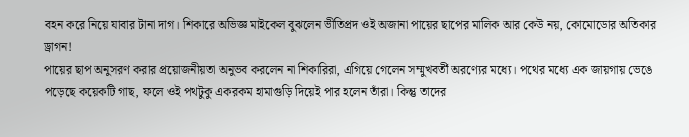বহন করে নিয়ে যাবার টানা দাগ। শিকারে অভিজ্ঞ মাইকেল বুঝলেন ভীতিপ্রদ ওই অজানা পায়ের ছাপের মালিক আর কেউ নয়, কোমোডোর অতিকার ড্রাগন!
পায়ের ছাপ অনুসরণ করার প্রয়োজনীয়তা অনুভব করলেন না শিকারিরা, এগিয়ে গেলেন সম্মুখবর্তী অরণ্যের মধ্যে। পথের মধ্যে এক জায়গায় ভেঙে পড়েছে কয়েকটি গাছ, ফলে ওই পথটুকু একরকম হামাগুড়ি দিয়েই পার হলেন তাঁরা। কিন্তু তাদের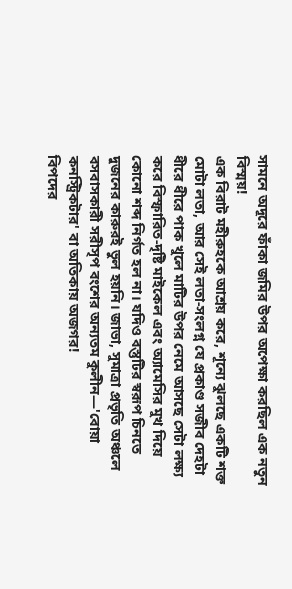সামনে অদূরে ফাঁকা জমির উপর অপেক্ষা করছিল এক নতুন বিস্ময়!
এক বিরাট মহীরুহকে আশ্রয় করে, শূন্যে ঝুলছে একটি শক্ত মোটা লতা, আর সেই লতা-সংলগ্ন যে প্রকাণ্ড সজীব দেহটা ধীরে ধীরে পাক খুলে মাটির উপর নেমে আসছে সেটা লক্ষ্য করে বিস্ফারিত-দৃষ্টি মাইকেল এবং অ্যামেসির মুখ দিয়ে কোনো শব্দ নির্গত হল না। যদিও বস্তুটির স্বরূপ চিনতে দুজনের কারুরই ভুল হয়নি। জাভা, সুমাত্রা প্রভৃতি অঞ্চলে বসবাসকারী সরীসৃপ বংশের অন্যতম কুলীন—'বোয়া কনস্ট্রিকটার' বা অতিকায় অজগর!
বিপদের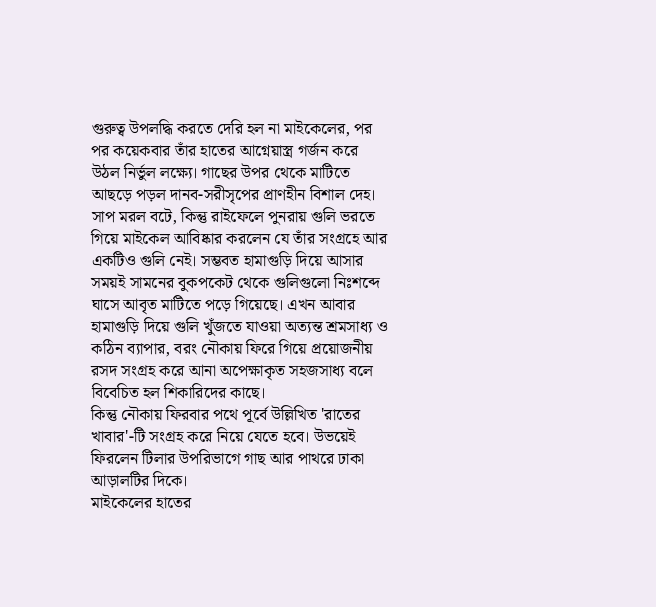গুরুত্ব উপলদ্ধি করতে দেরি হল না মাইকেলের, পর পর কয়েকবার তাঁর হাতের আগ্নেয়াস্ত্র গর্জন করে উঠল নির্ভুল লক্ষ্যে। গাছের উপর থেকে মাটিতে আছড়ে পড়ল দানব-সরীসৃপের প্রাণহীন বিশাল দেহ। সাপ মরল বটে, কিন্তু রাইফেলে পুনরায় গুলি ভরতে গিয়ে মাইকেল আবিষ্কার করলেন যে তাঁর সংগ্রহে আর একটিও গুলি নেই। সম্ভবত হামাগুড়ি দিয়ে আসার সময়ই সামনের বুকপকেট থেকে গুলিগুলো নিঃশব্দে ঘাসে আবৃত মাটিতে পড়ে গিয়েছে। এখন আবার হামাগুড়ি দিয়ে গুলি খুঁজতে যাওয়া অত্যন্ত শ্রমসাধ্য ও কঠিন ব্যাপার, বরং নৌকায় ফিরে গিয়ে প্রয়োজনীয় রসদ সংগ্রহ করে আনা অপেক্ষাকৃত সহজসাধ্য বলে বিবেচিত হল শিকারিদের কাছে।
কিন্তু নৌকায় ফিরবার পথে পূর্বে উল্লিখিত 'রাতের খাবার'-টি সংগ্রহ করে নিয়ে যেতে হবে। উভয়েই ফিরলেন টিলার উপরিভাগে গাছ আর পাথরে ঢাকা আড়ালটির দিকে।
মাইকেলের হাতের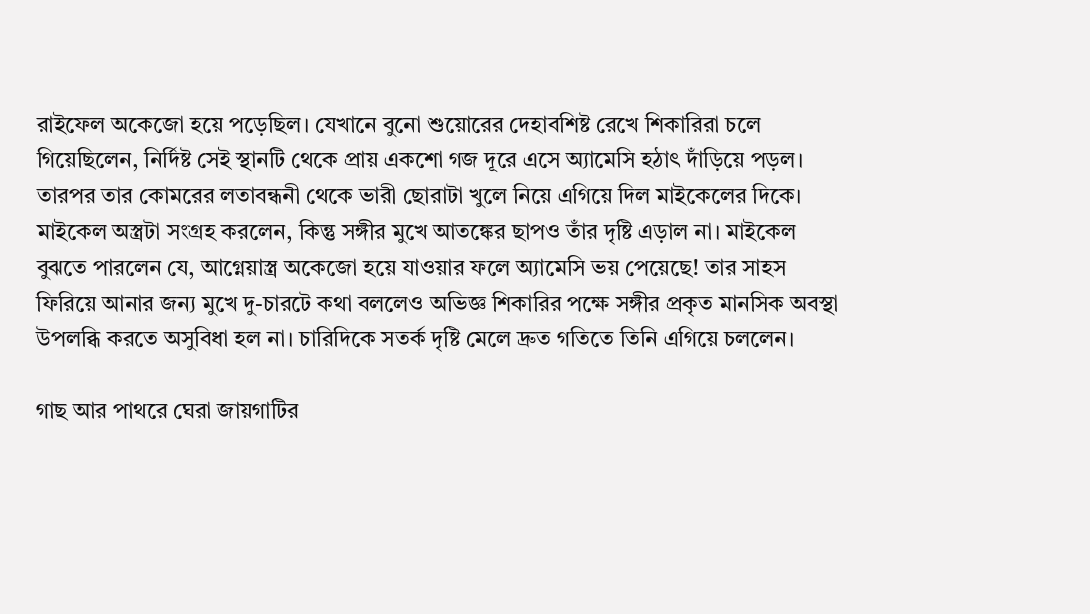রাইফেল অকেজো হয়ে পড়েছিল। যেখানে বুনো শুয়োরের দেহাবশিষ্ট রেখে শিকারিরা চলে গিয়েছিলেন, নির্দিষ্ট সেই স্থানটি থেকে প্রায় একশো গজ দূরে এসে অ্যামেসি হঠাৎ দাঁড়িয়ে পড়ল। তারপর তার কোমরের লতাবন্ধনী থেকে ভারী ছোরাটা খুলে নিয়ে এগিয়ে দিল মাইকেলের দিকে। মাইকেল অস্ত্রটা সংগ্রহ করলেন, কিন্তু সঙ্গীর মুখে আতঙ্কের ছাপও তাঁর দৃষ্টি এড়াল না। মাইকেল বুঝতে পারলেন যে, আগ্নেয়াস্ত্র অকেজো হয়ে যাওয়ার ফলে অ্যামেসি ভয় পেয়েছে! তার সাহস ফিরিয়ে আনার জন্য মুখে দু-চারটে কথা বললেও অভিজ্ঞ শিকারির পক্ষে সঙ্গীর প্রকৃত মানসিক অবস্থা উপলব্ধি করতে অসুবিধা হল না। চারিদিকে সতর্ক দৃষ্টি মেলে দ্রুত গতিতে তিনি এগিয়ে চললেন।

গাছ আর পাথরে ঘেরা জায়গাটির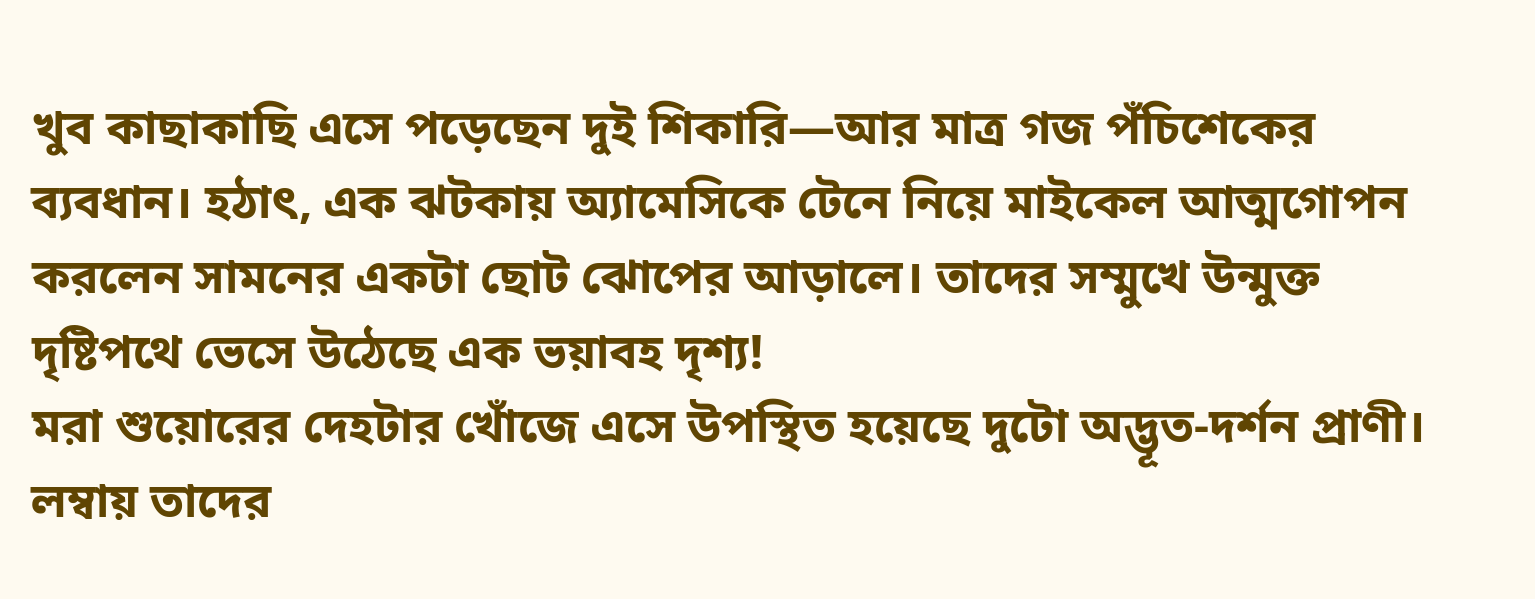খুব কাছাকাছি এসে পড়েছেন দুই শিকারি—আর মাত্র গজ পঁচিশেকের ব্যবধান। হঠাৎ, এক ঝটকায় অ্যামেসিকে টেনে নিয়ে মাইকেল আত্মগোপন করলেন সামনের একটা ছোট ঝোপের আড়ালে। তাদের সম্মুখে উন্মুক্ত দৃষ্টিপথে ভেসে উঠেছে এক ভয়াবহ দৃশ্য!
মরা শুয়োরের দেহটার খোঁজে এসে উপস্থিত হয়েছে দুটো অদ্ভূত-দর্শন প্রাণী। লম্বায় তাদের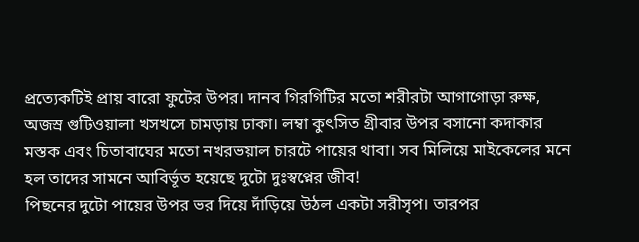প্রত্যেকটিই প্রায় বারো ফুটের উপর। দানব গিরগিটির মতো শরীরটা আগাগোড়া রুক্ষ, অজস্র গুটিওয়ালা খসখসে চামড়ায় ঢাকা। লম্বা কুৎসিত গ্রীবার উপর বসানো কদাকার মস্তক এবং চিতাবাঘের মতো নখরভয়াল চারটে পায়ের থাবা। সব মিলিয়ে মাইকেলের মনে হল তাদের সামনে আবির্ভূত হয়েছে দুটো দুঃস্বপ্নের জীব!
পিছনের দুটো পায়ের উপর ভর দিয়ে দাঁড়িয়ে উঠল একটা সরীসৃপ। তারপর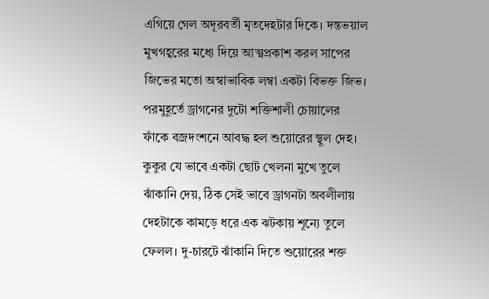এগিয়ে গেল অদূরবর্তী মৃতদেহটার দিকে। দন্তভয়াল মুখগহ্বরের মধ্যে দিয়ে আত্মপ্রকাশ করল সাপের জিভের মতো অস্বাভাবিক লম্বা একটা বিভক্ত জিভ। পরমুহূর্তে ড্রাগনের দুটো শক্তিশালী চোয়ালের ফাঁকে বজ্রদংশনে আবদ্ধ হল শুয়োরের স্থূল দেহ। কুকুর যে ভাবে একটা ছোট খেলনা মুখে তুলে ঝাঁকানি দেয়, ঠিক সেই ভাবে ড্রাগনটা অবলীলায় দেহটাকে কামড়ে ধরে এক ঝটকায় শূন্যে তুলে ফেলল। দু-চারটে ঝাঁকানি দিতে শুয়োরের শক্ত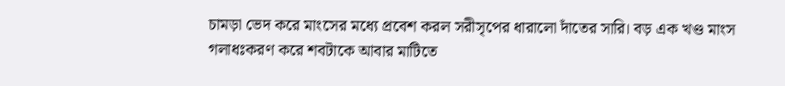চামড়া ভেদ করে মাংসের মধ্যে প্রবেশ করল সরীসৃপের ধারালো দাঁতের সারি। বড় এক খণ্ড মাংস গলাধঃকরণ করে শবটাকে আবার মাটিতে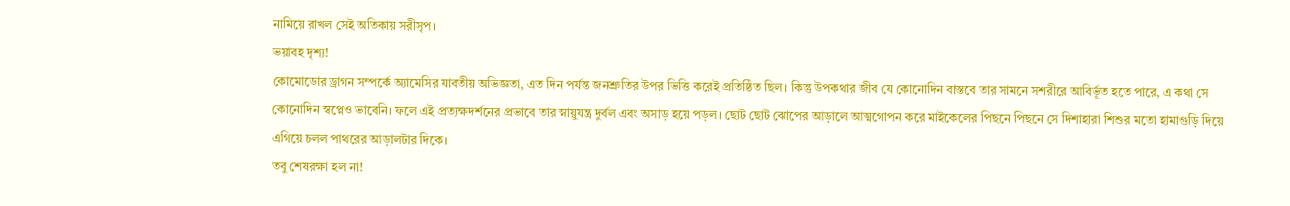নামিয়ে রাখল সেই অতিকায় সরীসৃপ।
ভয়াবহ দৃশ্য!
কোমোডোর ড্রাগন সম্পর্কে অ্যামেসির যাবতীয় অভিজ্ঞতা, এত দিন পর্যন্ত জনশ্রুতির উপর ভিত্তি করেই প্রতিষ্ঠিত ছিল। কিন্তু উপকথার জীব যে কোনোদিন বাস্তবে তার সামনে সশরীরে আবির্ভূত হতে পারে, এ কথা সে কোনোদিন স্বপ্নেও ভাবেনি। ফলে এই প্রত্যক্ষদর্শনের প্রভাবে তার স্নায়ুযন্ত্র দুর্বল এবং অসাড় হয়ে পড়ল। ছোট ছোট ঝোপের আড়ালে আত্মগোপন করে মাইকেলের পিছনে পিছনে সে দিশাহারা শিশুর মতো হামাগুড়ি দিয়ে এগিয়ে চলল পাথরের আড়ালটার দিকে।
তবু শেষরক্ষা হল না!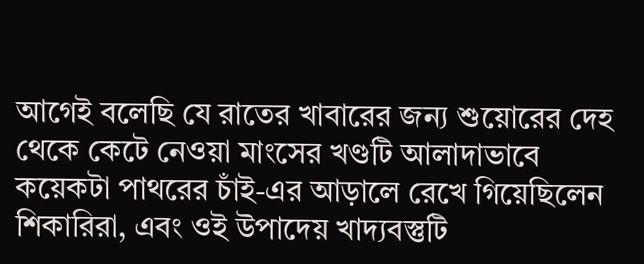আগেই বলেছি যে রাতের খাবারের জন্য শুয়োরের দেহ থেকে কেটে নেওয়া মাংসের খণ্ডটি আলাদাভাবে কয়েকটা পাথরের চাঁই-এর আড়ালে রেখে গিয়েছিলেন শিকারিরা, এবং ওই উপাদেয় খাদ্যবস্তুটি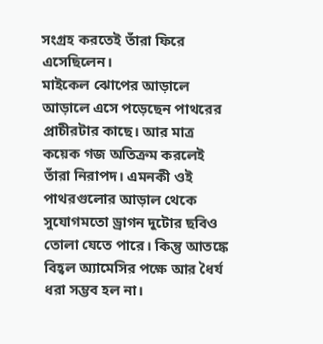সংগ্রহ করতেই তাঁরা ফিরে এসেছিলেন।
মাইকেল ঝোপের আড়ালে আড়ালে এসে পড়েছেন পাথরের প্রাচীরটার কাছে। আর মাত্র কয়েক গজ অতিক্রম করলেই তাঁরা নিরাপদ। এমনকী ওই পাথরগুলোর আড়াল থেকে সুযোগমতো ড্রাগন দুটোর ছবিও তোলা যেতে পারে। কিন্তু আতঙ্কে বিহ্বল অ্যামেসির পক্ষে আর ধৈর্য ধরা সম্ভব হল না।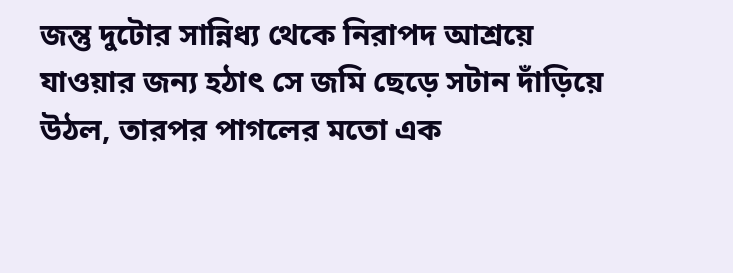জন্তু দুটোর সান্নিধ্য থেকে নিরাপদ আশ্রয়ে যাওয়ার জন্য হঠাৎ সে জমি ছেড়ে সটান দাঁড়িয়ে উঠল, তারপর পাগলের মতো এক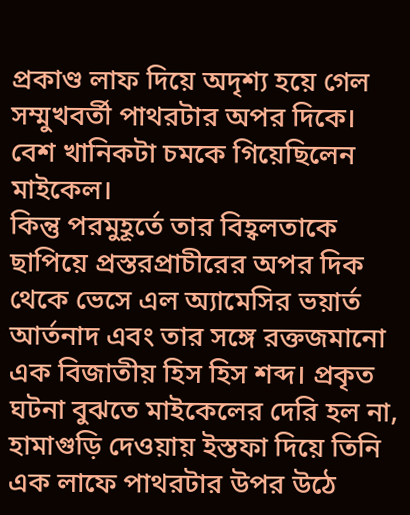প্রকাণ্ড লাফ দিয়ে অদৃশ্য হয়ে গেল সম্মুখবর্তী পাথরটার অপর দিকে।
বেশ খানিকটা চমকে গিয়েছিলেন মাইকেল।
কিন্তু পরমুহূর্তে তার বিহ্বলতাকে ছাপিয়ে প্রস্তরপ্রাচীরের অপর দিক থেকে ভেসে এল অ্যামেসির ভয়ার্ত আর্তনাদ এবং তার সঙ্গে রক্তজমানো এক বিজাতীয় হিস হিস শব্দ। প্রকৃত ঘটনা বুঝতে মাইকেলের দেরি হল না, হামাগুড়ি দেওয়ায় ইস্তফা দিয়ে তিনি এক লাফে পাথরটার উপর উঠে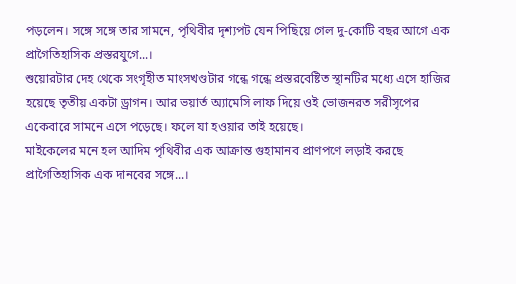পড়লেন। সঙ্গে সঙ্গে তার সামনে, পৃথিবীর দৃশ্যপট যেন পিছিয়ে গেল দু-কোটি বছর আগে এক প্রাগৈতিহাসিক প্রস্তরযুগে...।
শুয়োরটার দেহ থেকে সংগৃহীত মাংসখণ্ডটার গন্ধে গন্ধে প্রস্তরবেষ্টিত স্থানটির মধ্যে এসে হাজির হয়েছে তৃতীয় একটা ড্রাগন। আর ভয়ার্ত অ্যামেসি লাফ দিয়ে ওই ভোজনরত সরীসৃপের একেবারে সামনে এসে পড়েছে। ফলে যা হওয়ার তাই হয়েছে।
মাইকেলের মনে হল আদিম পৃথিবীর এক আক্রান্ত গুহামানব প্রাণপণে লড়াই করছে প্রাগৈতিহাসিক এক দানবের সঙ্গে...।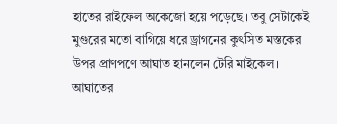হাতের রাইফেল অকেজো হয়ে পড়েছে। তবু সেটাকেই মুগুরের মতো বাগিয়ে ধরে ড্রাগনের কুৎসিত মস্তকের উপর প্রাণপণে আঘাত হানলেন টেরি মাইকেল। আঘাতের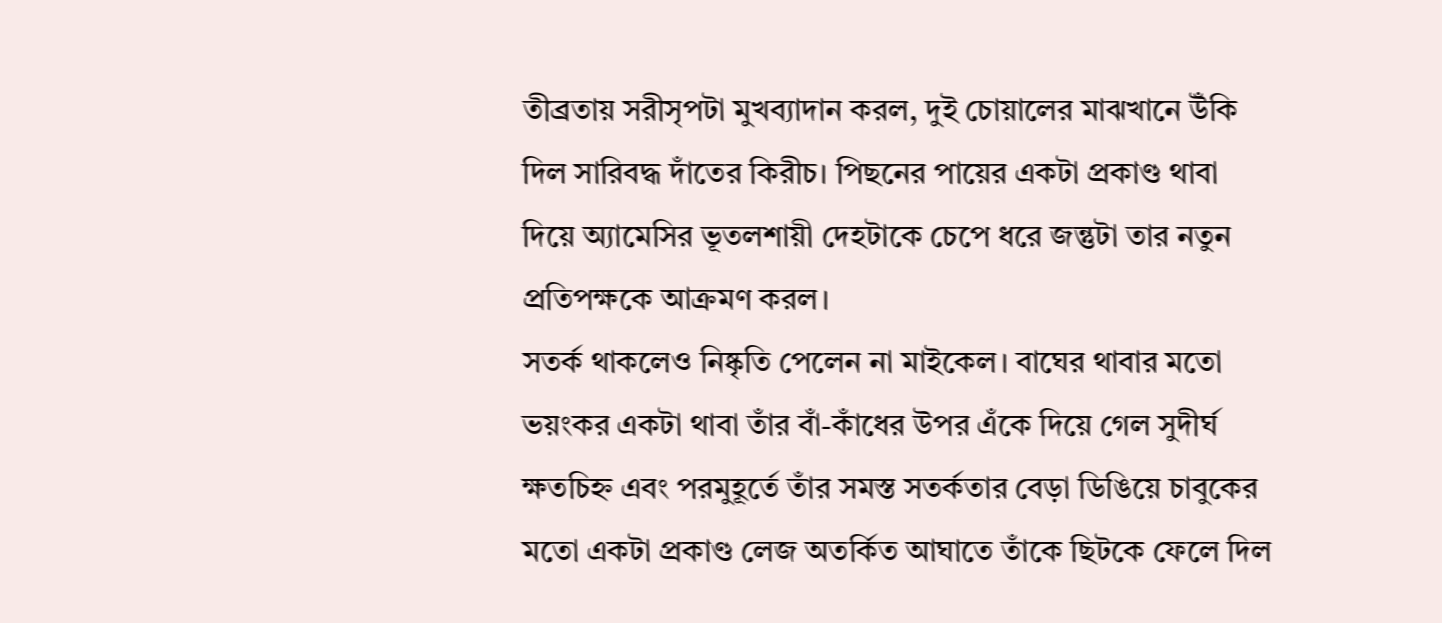তীব্রতায় সরীসৃপটা মুখব্যাদান করল, দুই চোয়ালের মাঝখানে উঁকি দিল সারিবদ্ধ দাঁতের কিরীচ। পিছনের পায়ের একটা প্রকাণ্ড থাবা দিয়ে অ্যামেসির ভূতলশায়ী দেহটাকে চেপে ধরে জন্তুটা তার নতুন প্রতিপক্ষকে আক্রমণ করল।
সতর্ক থাকলেও নিষ্কৃতি পেলেন না মাইকেল। বাঘের থাবার মতো ভয়ংকর একটা থাবা তাঁর বাঁ-কাঁধের উপর এঁকে দিয়ে গেল সুদীর্ঘ ক্ষতচিহ্ন এবং পরমুহূর্তে তাঁর সমস্ত সতর্কতার বেড়া ডিঙিয়ে চাবুকের মতো একটা প্রকাণ্ড লেজ অতর্কিত আঘাতে তাঁকে ছিটকে ফেলে দিল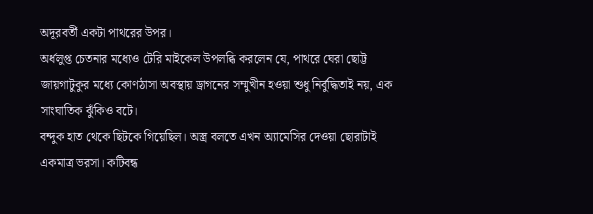অদূরবর্তী একটা পাথরের উপর।
অর্ধলুপ্ত চেতনার মধ্যেও টেরি মাইকেল উপলব্ধি করলেন যে, পাথরে ঘেরা ছোট্ট জায়গাটুকুর মধ্যে কোণঠাসা অবস্থায় ড্রাগনের সম্মুখীন হওয়া শুধু নির্বুদ্ধিতাই নয়, এক সাংঘাতিক ঝুঁকিও বটে।
বন্দুক হাত থেকে ছিটকে গিয়েছিল। অস্ত্র বলতে এখন অ্যামেসির দেওয়া ছোরাটাই একমাত্র ভরসা। কটিবন্ধ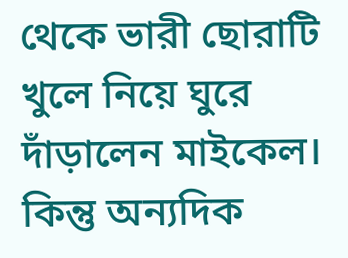থেকে ভারী ছোরাটি খুলে নিয়ে ঘুরে দাঁড়ালেন মাইকেল। কিন্তু অন্যদিক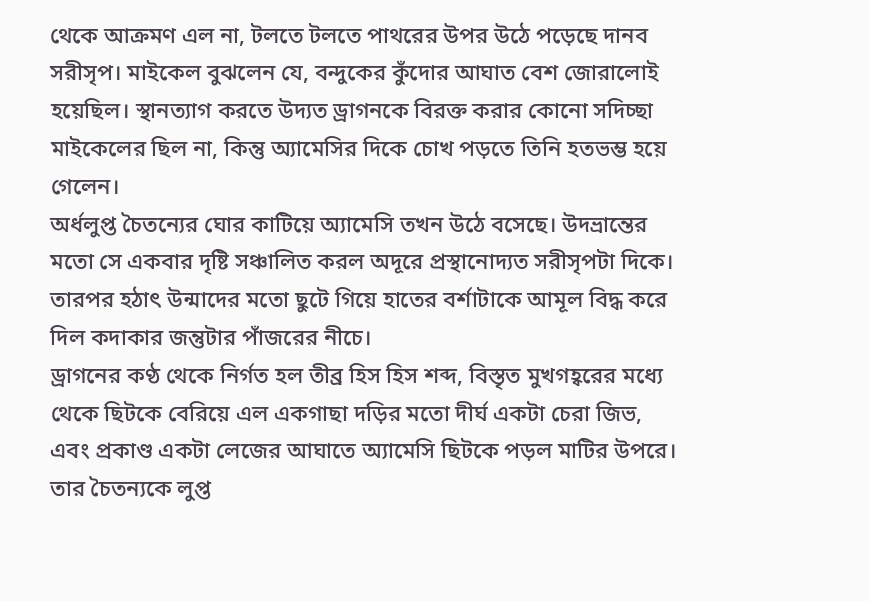থেকে আক্রমণ এল না, টলতে টলতে পাথরের উপর উঠে পড়েছে দানব সরীসৃপ। মাইকেল বুঝলেন যে, বন্দুকের কুঁদোর আঘাত বেশ জোরালোই হয়েছিল। স্থানত্যাগ করতে উদ্যত ড্রাগনকে বিরক্ত করার কোনো সদিচ্ছা মাইকেলের ছিল না, কিন্তু অ্যামেসির দিকে চোখ পড়তে তিনি হতভম্ভ হয়ে গেলেন।
অর্ধলুপ্ত চৈতন্যের ঘোর কাটিয়ে অ্যামেসি তখন উঠে বসেছে। উদভ্রান্তের মতো সে একবার দৃষ্টি সঞ্চালিত করল অদূরে প্রস্থানোদ্যত সরীসৃপটা দিকে। তারপর হঠাৎ উন্মাদের মতো ছুটে গিয়ে হাতের বর্শাটাকে আমূল বিদ্ধ করে দিল কদাকার জন্তুটার পাঁজরের নীচে।
ড্রাগনের কণ্ঠ থেকে নির্গত হল তীব্র হিস হিস শব্দ, বিস্তৃত মুখগহ্বরের মধ্যে থেকে ছিটকে বেরিয়ে এল একগাছা দড়ির মতো দীর্ঘ একটা চেরা জিভ, এবং প্রকাণ্ড একটা লেজের আঘাতে অ্যামেসি ছিটকে পড়ল মাটির উপরে। তার চৈতন্যকে লুপ্ত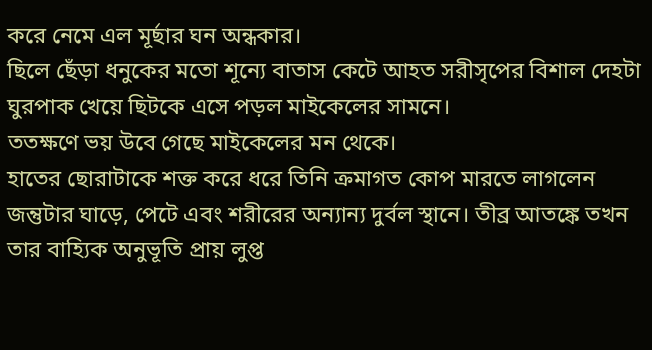করে নেমে এল মূর্ছার ঘন অন্ধকার।
ছিলে ছেঁড়া ধনুকের মতো শূন্যে বাতাস কেটে আহত সরীসৃপের বিশাল দেহটা ঘুরপাক খেয়ে ছিটকে এসে পড়ল মাইকেলের সামনে।
ততক্ষণে ভয় উবে গেছে মাইকেলের মন থেকে।
হাতের ছোরাটাকে শক্ত করে ধরে তিনি ক্রমাগত কোপ মারতে লাগলেন জন্তুটার ঘাড়ে, পেটে এবং শরীরের অন্যান্য দুর্বল স্থানে। তীব্র আতঙ্কে তখন তার বাহ্যিক অনুভূতি প্রায় লুপ্ত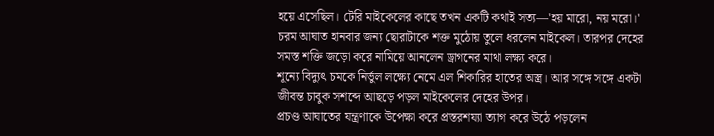হয়ে এসেছিল। টেরি মাইকেলের কাছে তখন একটি কথাই সত্য—'হয় মারো, নয় মরো।' চরম আঘাত হানবার জন্য ছোরাটাকে শক্ত মুঠোয় তুলে ধরলেন মাইকেল। তারপর দেহের সমস্ত শক্তি জড়ো করে নামিয়ে আনলেন ড্রাগনের মাথা লক্ষ্য করে।
শূন্যে বিদ্যুৎ চমকে নির্ভুল লক্ষ্যে নেমে এল শিকারির হাতের অস্ত্র। আর সঙ্গে সঙ্গে একটা জীবন্ত চাবুক সশব্দে আছড়ে পড়ল মাইকেলের দেহের উপর।
প্রচণ্ড আঘাতের যন্ত্রণাকে উপেক্ষা করে প্রস্তরশয্যা ত্যাগ করে উঠে পড়লেন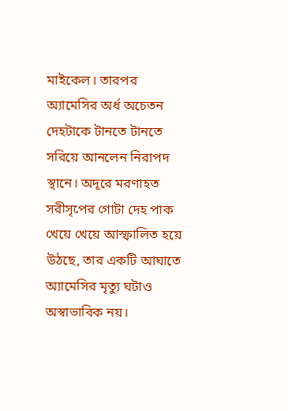মাইকেল। তারপর অ্যামেসির অর্ধ অচেতন দেহটাকে টানতে টানতে সরিয়ে আনলেন নিরাপদ স্থানে। অদূরে মরণাহত সরীসৃপের গোটা দেহ পাক খেয়ে খেয়ে আস্ফালিত হয়ে উঠছে, তার একটি আঘাতে অ্যামেসির মৃত্যু ঘটাও অস্বাভাবিক নয়।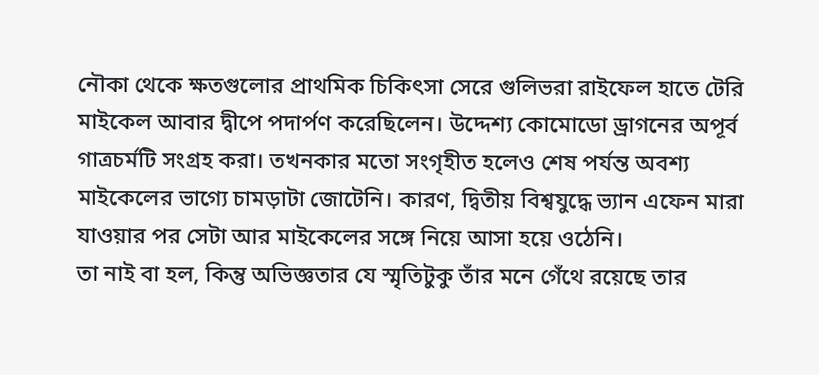নৌকা থেকে ক্ষতগুলোর প্রাথমিক চিকিৎসা সেরে গুলিভরা রাইফেল হাতে টেরি মাইকেল আবার দ্বীপে পদার্পণ করেছিলেন। উদ্দেশ্য কোমোডো ড্রাগনের অপূর্ব গাত্রচর্মটি সংগ্রহ করা। তখনকার মতো সংগৃহীত হলেও শেষ পর্যন্ত অবশ্য মাইকেলের ভাগ্যে চামড়াটা জোটেনি। কারণ, দ্বিতীয় বিশ্বযুদ্ধে ভ্যান এফেন মারা যাওয়ার পর সেটা আর মাইকেলের সঙ্গে নিয়ে আসা হয়ে ওঠেনি।
তা নাই বা হল, কিন্তু অভিজ্ঞতার যে স্মৃতিটুকু তাঁর মনে গেঁথে রয়েছে তার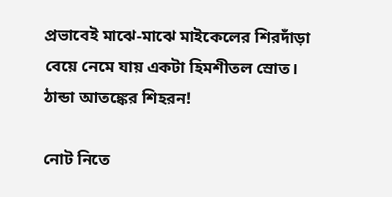প্রভাবেই মাঝে-মাঝে মাইকেলের শিরদাঁড়া বেয়ে নেমে যায় একটা হিমশীতল স্রোত। ঠান্ডা আতঙ্কের শিহরন!

নোট নিতে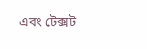এবং টেক্সট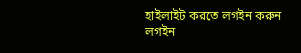হাইলাইট করতে লগইন করুন
লগইন